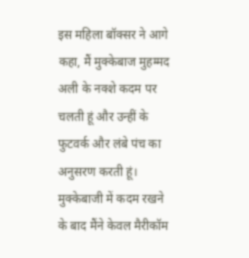इस महिला बॉक्सर ने आगे कहा, मैं मुक्केबाज मुहम्मद अली के नक्शे कदम पर चलती हूं और उन्हीं के फुटवर्क और लंबे पंच का अनुसरण करती हूं। मुक्केबाजी में कदम रखने के बाद मैंने केवल मैरीकॉम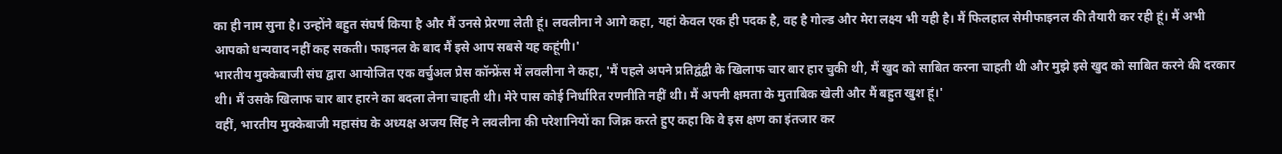का ही नाम सुना है। उन्होंने बहुत संघर्ष किया है और मैं उनसे प्रेरणा लेती हूं। लवलीना ने आगे कहा, यहां केवल एक ही पदक है, वह है गोल्ड और मेरा लक्ष्य भी यही है। मैं फिलहाल सेमीफाइनल की तैयारी कर रही हूं। मैं अभी आपको धन्यवाद नहीं कह सकती। फाइनल के बाद मैं इसे आप सबसे यह कहूंगी।'
भारतीय मुक्केबाजी संघ द्वारा आयोजित एक वर्चुअल प्रेस कॉन्फ्रेंस में लवलीना ने कहा, 'मैं पहले अपने प्रतिद्वंद्वी के खिलाफ चार बार हार चुकी थी, मैं खुद को साबित करना चाहती थी और मुझे इसे खुद को साबित करने की दरकार थी। मैं उसके खिलाफ चार बार हारने का बदला लेना चाहती थी। मेरे पास कोई निर्धारित रणनीति नहीं थी। मैं अपनी क्षमता के मुताबिक खेली और मैं बहुत खुश हूं।'
वहीं, भारतीय मुक्केबाजी महासंघ के अध्यक्ष अजय सिंह ने लवलीना की परेशानियों का जिक्र करते हुए कहा कि वे इस क्षण का इंतजार कर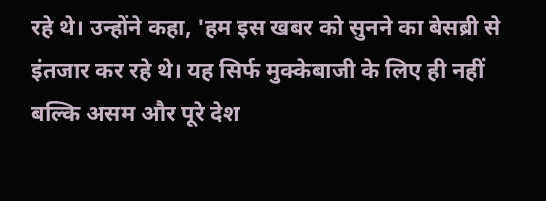रहे थे। उन्होंने कहा, 'हम इस खबर को सुनने का बेसब्री से इंतजार कर रहे थे। यह सिर्फ मुक्केबाजी के लिए ही नहीं बल्कि असम और पूरे देश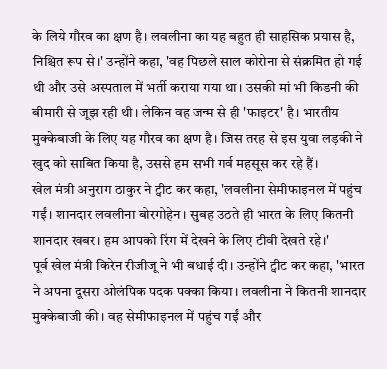के लिये गौरव का क्षण है। लवलीना का यह बहुत ही साहसिक प्रयास है, निश्चित रूप से।' उन्होंने कहा, 'वह पिछले साल कोरोना से संक्रमित हो गई थी और उसे अस्पताल में भर्ती कराया गया था। उसकी मां भी किडनी की बीमारी से जूझ रही थी। लेकिन वह जन्म से ही 'फाइटर' है। भारतीय मुक्केबाजी के लिए यह गौरव का क्षण है। जिस तरह से इस युवा लड़की ने खुद को साबित किया है, उससे हम सभी गर्व महसूस कर रहे हैं।
खेल मंत्री अनुराग ठाकुर ने ट्वीट कर कहा, 'लवलीना सेमीफाइनल में पहुंच गईं। शानदार लवलीना बोरगोहेन। सुबह उठते ही भारत के लिए कितनी शानदार खबर। हम आपको रिंग में देखने के लिए टीवी देखते रहे।'
पूर्व खेल मंत्री किरेन रीजीजू ने भी बधाई दी। उन्होंने ट्वीट कर कहा, 'भारत ने अपना दूसरा ओलंपिक पदक पक्का किया। लवलीना ने कितनी शानदार मुक्केबाजी की। वह सेमीफाइनल में पहुंच गईं और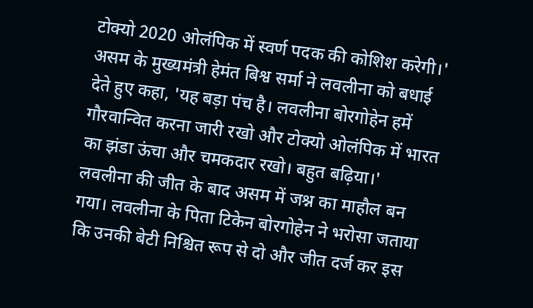टोक्यो 2020 ओलंपिक में स्वर्ण पदक की कोशिश करेगी।'
असम के मुख्यमंत्री हेमंत बिश्व सर्मा ने लवलीना को बधाई देते हुए कहा, 'यह बड़ा पंच है। लवलीना बोरगोहेन हमें गौरवान्वित करना जारी रखो और टोक्यो ओलंपिक में भारत का झंडा ऊंचा और चमकदार रखो। बहुत बढ़िया।'
लवलीना की जीत के बाद असम में जश्न का माहौल बन गया। लवलीना के पिता टिकेन बोरगोहेन ने भरोसा जताया कि उनकी बेटी निश्चित रूप से दो और जीत दर्ज कर इस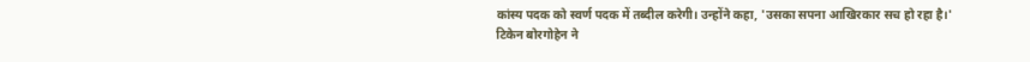कांस्य पदक को स्वर्ण पदक में तब्दील करेगी। उन्होंने कहा, 'उसका सपना आखिरकार सच हो रहा है।' टिकेन बोरगोहेन ने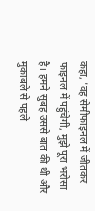कहा, 'वह सेमीफाइनल में जीतकर फाइनल में पहुंचेगी, मुझे पूरा भरोसा है। हमने सुबह उससे बात की थी और मुकाबले से पहले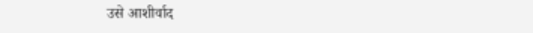उसे आशीर्वाद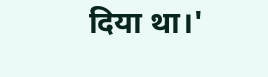दिया था।'